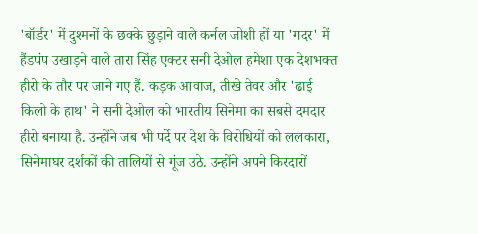'बॉर्डर' में दुश्मनों के छक्के छुड़ाने वाले कर्नल जोशी हों या 'गदर' में हैंडपंप उखाड़ने वाले तारा सिंह एक्टर सनी देओल हमेशा एक देशभक्त हीरो के तौर पर जाने गए हैं. कड़क आवाज, तीखे तेवर और 'ढाई किलो के हाथ' ने सनी देओल को भारतीय सिनेमा का सबसे दमदार हीरो बनाया है. उन्होंने जब भी पर्दे पर देश के विरोधियों को ललकारा, सिनेमाघर दर्शकों की तालियों से गूंज उठे. उन्होंने अपने किरदारों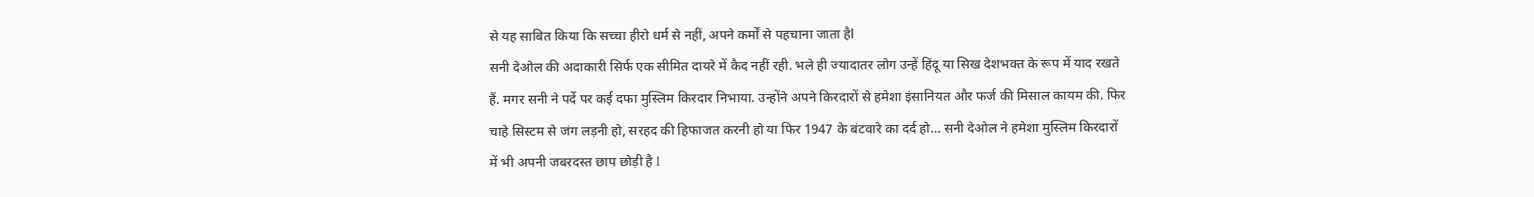से यह साबित किया कि सच्चा हीरो धर्म से नहीं, अपने कर्मों से पहचाना जाता हैl
सनी देओल की अदाकारी सिर्फ एक सीमित दायरे में कैद नहीं रही. भले ही ज्यादातर लोग उन्हें हिंदू या सिख देशभक्त के रूप में याद रखते हैं. मगर सनी ने पर्दे पर कई दफा मुस्लिम किरदार निभाया. उन्होंने अपने किरदारों से हमेशा इंसानियत और फर्ज की मिसाल कायम की. फिर चाहे सिस्टम से जंग लड़नी हो, सरहद की हिफाजत करनी हो या फिर 1947 के बंटवारे का दर्द हो… सनी देओल ने हमेशा मुस्लिम किरदारों में भी अपनी जबरदस्त छाप छोड़ी है l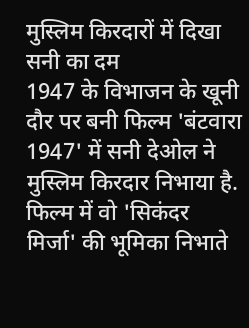मुस्लिम किरदारों में दिखा सनी का दम
1947 के विभाजन के खूनी दौर पर बनी फिल्म 'बंटवारा 1947' में सनी देओल ने मुस्लिम किरदार निभाया है. फिल्म में वो 'सिकंदर मिर्जा' की भूमिका निभाते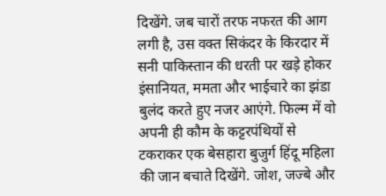दिखेंगे. जब चारों तरफ नफरत की आग लगी है, उस वक्त सिकंदर के किरदार में सनी पाकिस्तान की धरती पर खड़े होकर इंसानियत, ममता और भाईचारे का झंडा बुलंद करते हुए नजर आएंगे. फिल्म में वो अपनी ही कौम के कट्टरपंथियों से टकराकर एक बेसहारा बुजुर्ग हिंदू महिला की जान बचाते दिखेंगे. जोश, जज्बे और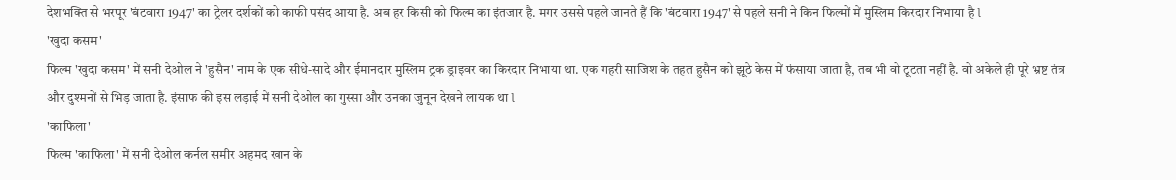देशभक्ति से भरपूर 'बंटवारा 1947' का ट्रेलर दर्शकों को काफी पसंद आया है. अब हर किसी को फिल्म का इंतजार है. मगर उससे पहले जानते हैं कि 'बंटवारा 1947' से पहले सनी ने किन फिल्मों में मुस्लिम किरदार निभाया है l
'खुदा कसम'
फिल्म 'खुदा कसम' में सनी देओल ने 'हुसैन' नाम के एक सीधे-सादे और ईमानदार मुस्लिम ट्रक ड्राइवर का किरदार निभाया था. एक गहरी साजिश के तहत हुसैन को झूठे केस में फंसाया जाता है, तब भी वो टूटता नहीं है. वो अकेले ही पूरे भ्रष्ट तंत्र और दुश्मनों से भिड़ जाता है. इंसाफ की इस लड़ाई में सनी देओल का गुस्सा और उनका जुनून देखने लायक था l
'काफिला'
फिल्म 'काफिला' में सनी देओल कर्नल समीर अहमद खान के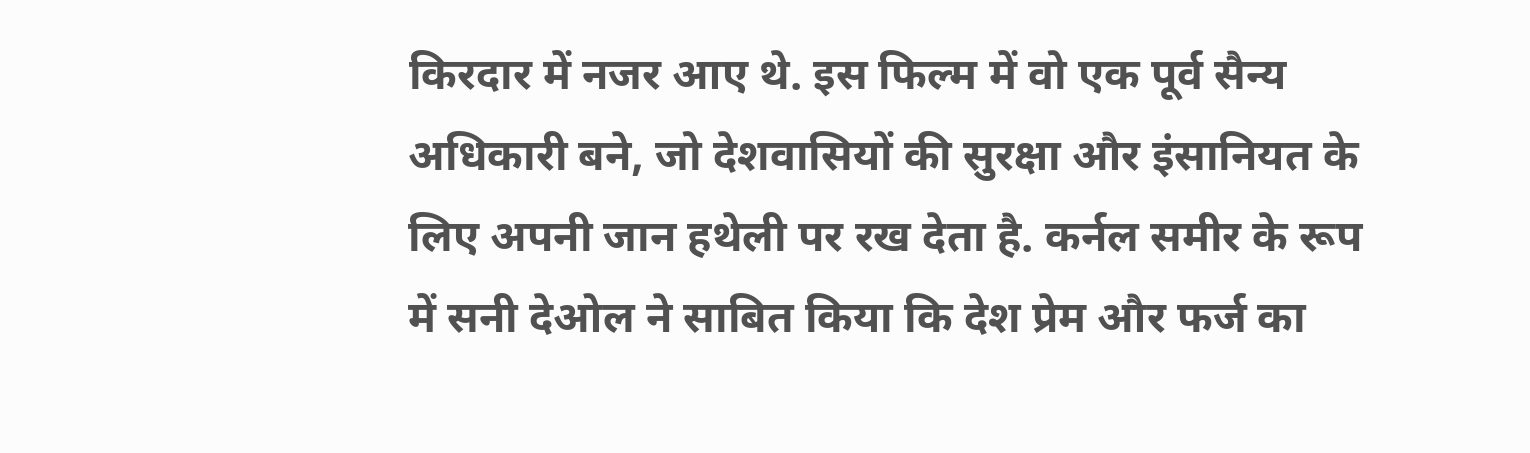किरदार में नजर आए थे. इस फिल्म में वो एक पूर्व सैन्य अधिकारी बने, जो देशवासियों की सुरक्षा और इंसानियत के लिए अपनी जान हथेली पर रख देता है. कर्नल समीर के रूप में सनी देओल ने साबित किया कि देश प्रेम और फर्ज का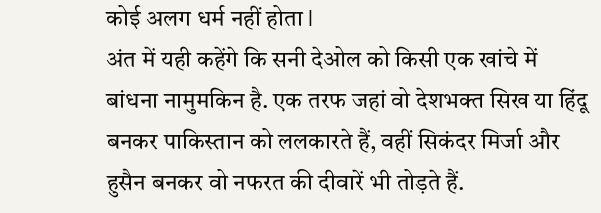कोई अलग धर्म नहीं होता l
अंत में यही कहेंगे कि सनी देओल को किसी एक खांचे में बांधना नामुमकिन है. एक तरफ जहां वो देशभक्त सिख या हिंदू बनकर पाकिस्तान को ललकारते हैं, वहीं सिकंदर मिर्जा और हुसैन बनकर वो नफरत की दीवारें भी तोड़ते हैं.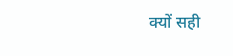क्यों सही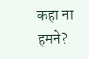कहा ना हमने?